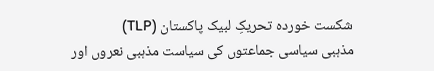شکست خوردہ تحریکِ لبیک پاکستان (TLP)
مذہبی سیاسی جماعتوں کی سیاست مذہبی نعروں اور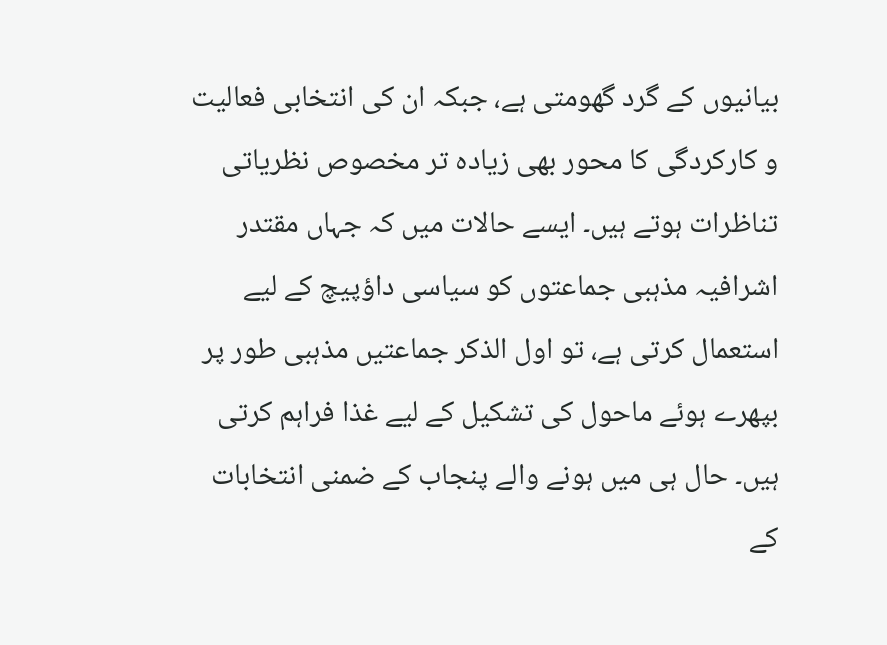بیانیوں کے گرد گھومتی ہے، جبکہ ان کی انتخابی فعالیت و کارکردگی کا محور بھی زیادہ تر مخصوص نظریاتی تناظرات ہوتے ہیں۔ ایسے حالات میں کہ جہاں مقتدر اشرافیہ مذہبی جماعتوں کو سیاسی داؤپیچ کے لیے استعمال کرتی ہے، تو اول الذکر جماعتیں مذہبی طور پر بپھرے ہوئے ماحول کی تشکیل کے لیے غذا فراہم کرتی ہیں۔ حال ہی میں ہونے والے پنجاب کے ضمنی انتخابات کے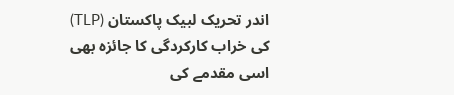اندر تحریک لبیک پاکستان (TLP) کی خراب کارکردگی کا جائزہ بھی اسی مقدمے کی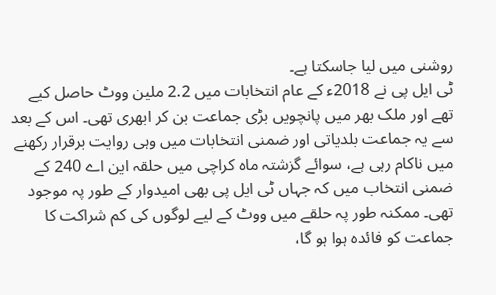روشنی میں لیا جاسکتا ہے۔
ٹی ایل پی نے 2018ء کے عام انتخابات میں 2.2 ملین ووٹ حاصل کیے تھے اور ملک بھر میں پانچویں بڑی جماعت بن کر ابھری تھی۔ اس کے بعد سے یہ جماعت بلدیاتی اور ضمنی انتخابات میں وہی روایت برقرار رکھنے میں ناکام رہی ہے، سوائے گزشتہ ماہ کراچی میں حلقہ این اے 240 کے ضمنی انتخاب میں کہ جہاں ٹی ایل پی بھی امیدوار کے طور پہ موجود تھی۔ ممکنہ طور پہ حلقے میں ووٹ کے لیے لوگوں کی کم شراکت کا جماعت کو فائدہ ہوا ہو گا،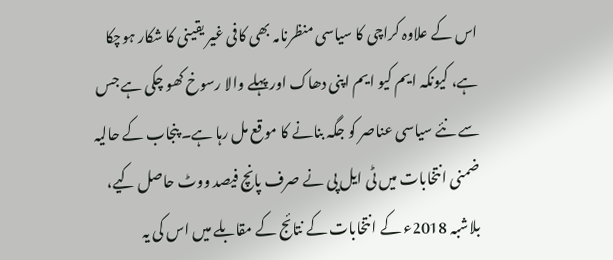اس کے علاوہ کراچی کا سیاسی منظرنامہ بھی کافی غیر یقینی کا شکار ہوچکا ہے، کیونکہ ایم کیو ایم اپنی دھاک اور پہلے والا رسوخ کھو چکی ہے جس سے نئے سیاسی عناصر کو جگہ بنانے کا موقع مل رہا ہے۔ پنجاب کے حالیہ ضمنی انتخابات میں ٹی ایل پی نے صرف پانچ فیصد ووٹ حاصل کیے، بلاشبہ 2018ء کے انتخابات کے نتائج کے مقابلے میں اس کی یہ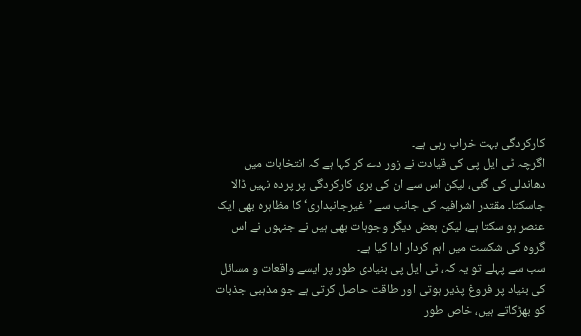کارکردگی بہت خراب رہی ہے۔
اگرچہ ٹی ایل پی کی قیادت نے زور دے کر کہا ہے کہ انتخابات میں دھاندلی کی گئی، لیکن اس سے ان کی بری کارکردگی پر پردہ نہیں ڈالا جاسکتا۔ مقتدر اشرافیہ کی جانب سے ’غیرجانبداری‘ کا مظاہرہ بھی ایک عنصر ہو سکتا ہے، لیکن بعض دیگر وجوہات بھی ہیں نے جنہوں نے اس گروہ کی شکست میں اہم کردار ادا کیا ہے۔
سب سے پہلے تو یہ کہ، ٹی ایل پی بنیادی طور پر ایسے واقعات و مسائل کی بنیاد پر فروغ پذیر ہوتی اور طاقت حاصل کرتی ہے جو مذہبی جذبات کو بھڑکاتے ہیں، خاص طور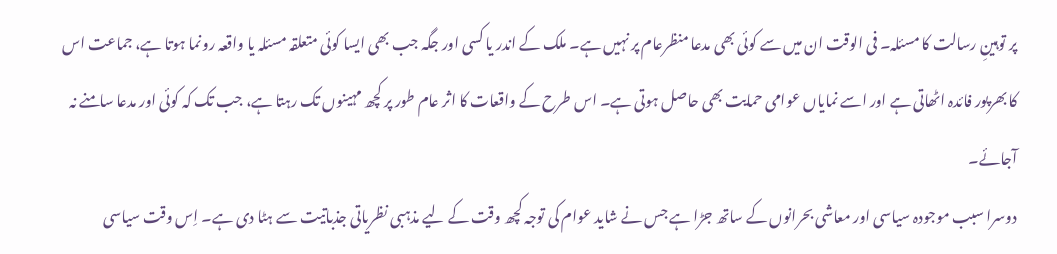پر توہینِ رسالت کا مسئلہ۔ فی الوقت ان میں سے کوئی بھی مدعا منظرعام پر نہیں ہے۔ ملک کے اندر یا کسی اور جگہ جب بھی ایسا کوئی متعلقہ مسئلہ یا واقعہ رونما ہوتا ہے، جماعت اس کا بھرپور فائدہ اٹھاتی ہے اور اسے نمایاں عوامی حمایت بھی حاصل ہوتی ہے۔ اس طرح کے واقعات کا اثر عام طور پر کچھ مہینوں تک رہتا ہے، جب تک کہ کوئی اور مدعا سامنے نہ آجائے۔
دوسرا سبب موجودہ سیاسی اور معاشی بحرانوں کے ساتھ جڑا ہے جس نے شاید عوام کی توجہ کچھ وقت کے لیے مذہبی نظریاتی جذباتیت سے ہٹا دی ہے۔ اِس وقت سیاسی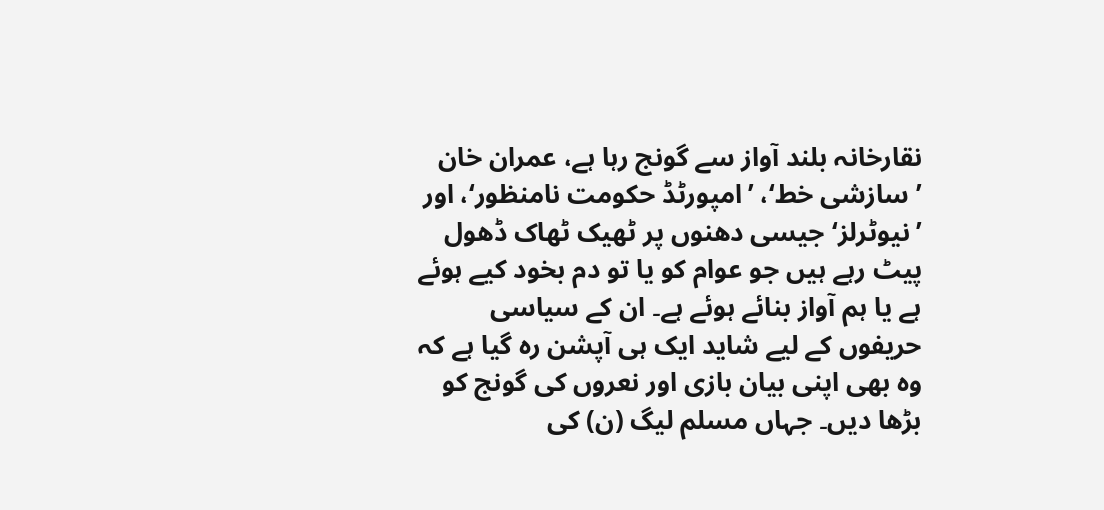نقارخانہ بلند آواز سے گونج رہا ہے، عمران خان ’سازشی خط‘، ’امپورٹڈ حکومت نامنظور‘، اور ’نیوٹرلز‘ جیسی دھنوں پر ٹھیک ٹھاک ڈھول پیٹ رہے ہیں جو عوام کو یا تو دم بخود کیے ہوئے ہے یا ہم آواز بنائے ہوئے ہے۔ ان کے سیاسی حریفوں کے لیے شاید ایک ہی آپشن رہ گیا ہے کہ وہ بھی اپنی بیان بازی اور نعروں کی گونج کو بڑھا دیں۔ جہاں مسلم لیگ (ن) کی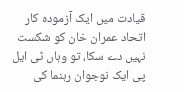قیادت میں ایک آزمودہ کار اتحاد عمران خان کو شکست نہیں دے سکا، تو وہاں ٹی ایل پی ایک نوجوان رہنما کی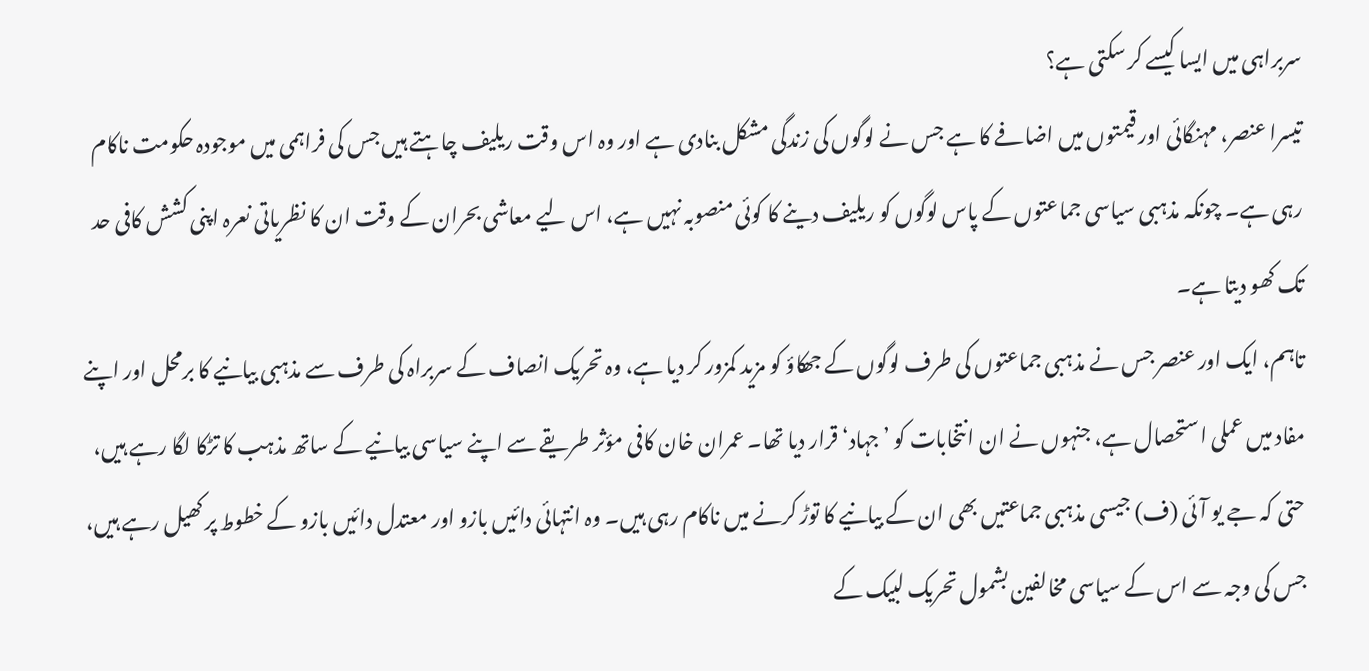سربراہی میں ایسا کیسے کر سکتی ہے؟
تیسرا عنصر، مہنگائی اور قیمتوں میں اضافے کا ہے جس نے لوگوں کی زندگی مشکل بنادی ہے اور وہ اس وقت ریلیف چاہتے ہیں جس کی فراہمی میں موجودہ حکومت ناکام رہی ہے۔ چونکہ مذہبی سیاسی جماعتوں کے پاس لوگوں کو ریلیف دینے کا کوئی منصوبہ نہیں ہے، اس لیے معاشی بحران کے وقت ان کا نظریاتی نعرہ اپنی کشش کافی حد تک کھو دیتا ہے۔
تاہم، ایک اور عنصر جس نے مذہبی جماعتوں کی طرف لوگوں کے جھکاؤ کو مزید کمزور کر دیا ہے، وہ تحریک انصاف کے سربراہ کی طرف سے مذہبی بیانیے کا برمحل اور اپنے مفاد میں عملی استحصال ہے، جنہوں نے ان انتخابات کو ’جہاد‘ قرار دیا تھا۔ عمران خان کافی مؤثر طریقے سے اپنے سیاسی بیانیے کے ساتھ مذہب کا تڑکا لگا رہے ہیں، حتی کہ جے یو آئی (ف) جیسی مذہبی جماعتیں بھی ان کے بیانیے کا توڑ کرنے میں ناکام رہی ہیں۔ وہ انتہائی دائیں بازو اور معتدل دائیں بازو کے خطوط پر کھیل رہے ہیں، جس کی وجہ سے اس کے سیاسی مخالفین بشمول تحریک لبیک کے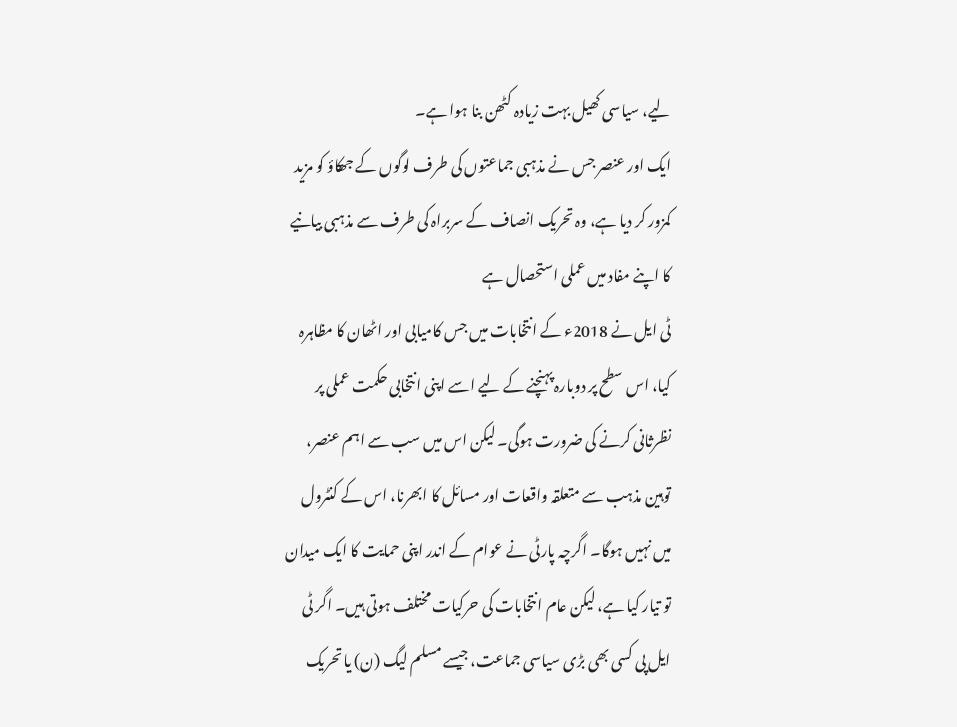لیے، سیاسی کھیل بہت زیادہ کٹھن بنا ہوا ہے۔
ایک اور عنصر جس نے مذہبی جماعتوں کی طرف لوگوں کے جھکاؤ کو مزید کمزور کر دیا ہے، وہ تحریک انصاف کے سربراہ کی طرف سے مذہبی بیانیے کا اپنے مفاد میں عملی استحصال ہے
ٹی ایل نے 2018ء کے انتخابات میں جس کامیابی اور اٹھان کا مظاہرہ کیا، اس سطح پر دوبارہ پہنچنے کے لیے اسے اپنی انتخابی حکمت عملی پر نظرثانی کرنے کی ضرورت ہوگی۔ لیکن اس میں سب سے اہم عنصر، توہین مذہب سے متعلقہ واقعات اور مسائل کا ابھرنا، اس کے کنٹرول میں نہیں ہوگا۔ اگرچہ پارٹی نے عوام کے اندر اپنی حمایت کا ایک میدان تو تیار کیا ہے، لیکن عام انتخابات کی حرکیات مختلف ہوتی ہیں۔ اگر ٹی ایل پی کسی بھی بڑی سیاسی جماعت، جیسے مسلم لیگ (ن) یا تحریک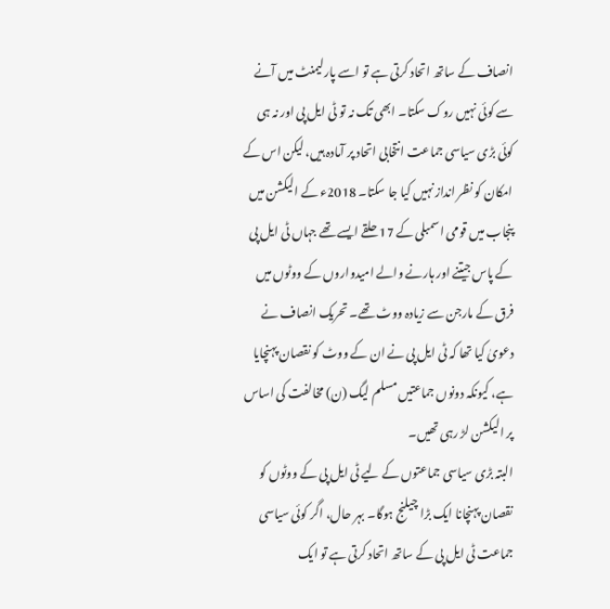انصاف کے ساتھ اتحاد کرتی ہے تو اسے پارلیمنٹ میں آنے سے کوئی نہیں روک سکتا۔ ابھی تک نہ تو ٹی ایل پی اور نہ ہی کوئی بڑی سیاسی جماعت انتخابی اتحاد پر آمادہ ہیں، لیکن اس کے امکان کو نظر انداز نہیں کیا جا سکتا۔ 2018ء کے الیکشن میں پنجاب میں قومی اسمبلی کے 17 حلقے ایسے تھے جہاں ٹی ایل پی کے پاس جیتنے اور ہارنے والے امیدواروں کے ووٹوں میں فرق کے مارجن سے زیادہ ووٹ تھے۔ تحریک انصاف نے دعویٰ کیا تھا کہ ٹی ایل پی نے ان کے ووٹ کو نقصان پہنچایا ہے، کیونکہ دونوں جماعتیں مسلم لیگ (ن) مخالفت کی اساس پر الیکشن لڑ رہی تھیں۔
البتہ بڑی سیاسی جماعتوں کے لیے ٹی ایل پی کے ووٹوں کو نقصان پہنچانا ایک بڑا چیلنج ہوگا۔ بہر حال، اگر کوئی سیاسی جماعت ٹی ایل پی کے ساتھ اتحاد کرتی ہے تو ایک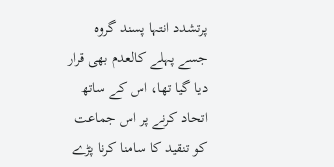پرتشدد انتہا پسند گروہ جسے پہلے کالعدم بھی قرار دیا گیا تھا، اس کے ساتھ اتحاد کرنے پر اس جماعت کو تنقید کا سامنا کرنا پڑے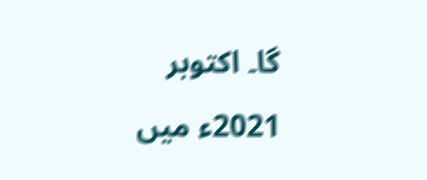گا۔ اکتوبر 2021ء میں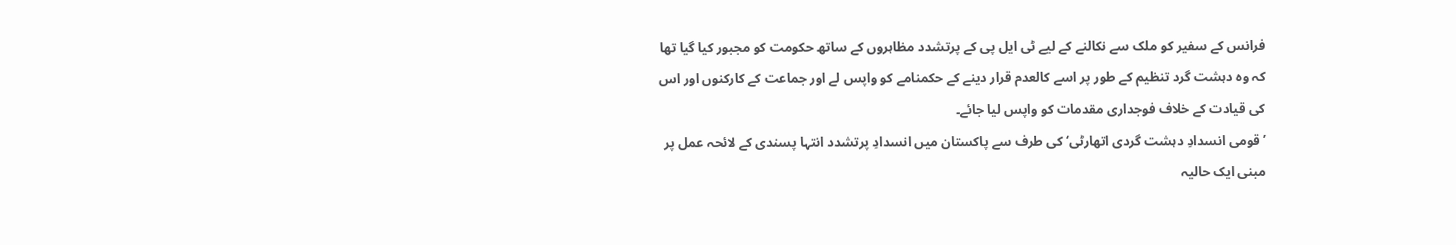فرانس کے سفیر کو ملک سے نکالنے کے لیے ٹی ایل پی کے پرتشدد مظاہروں کے ساتھ حکومت کو مجبور کیا گیا تھا کہ وہ دہشت گرد تنظیم کے طور پر اسے کالعدم قرار دینے کے حکمنامے کو واپس لے اور جماعت کے کارکنوں اور اس کی قیادت کے خلاف فوجداری مقدمات کو واپس لیا جائے۔
’قومی انسدادِ دہشت گردی اتھارٹی‘ کی طرف سے پاکستان میں انسدادِ پرتشدد انتہا پسندی کے لائحہ عمل پر مبنی ایک حالیہ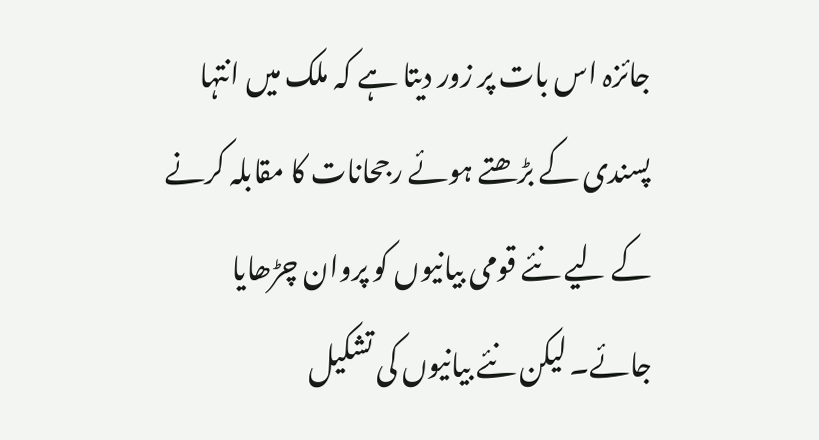جائزہ اس بات پر زور دیتا ہے کہ ملک میں انتہا پسندی کے بڑھتے ہوئے رجحانات کا مقابلہ کرنے کے لیے نئے قومی بیانیوں کو پروان چڑھایا جائے۔ لیکن نئے بیانیوں کی تشکیل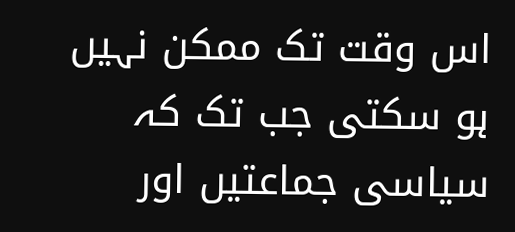اس وقت تک ممکن نہیں ہو سکتی جب تک کہ سیاسی جماعتیں اور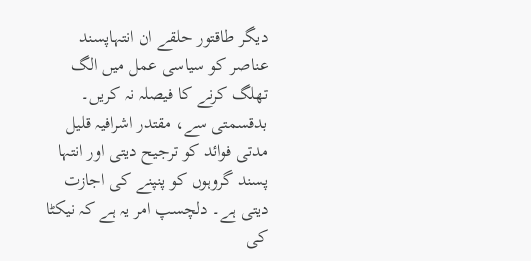دیگر طاقتور حلقے ان انتہاپسند عناصر کو سیاسی عمل میں الگ تھلگ کرنے کا فیصلہ نہ کریں۔ بدقسمتی سے، مقتدر اشرافیہ قلیل مدتی فوائد کو ترجیح دیتی اور انتہا پسند گروہوں کو پنپنے کی اجازت دیتی ہے۔ دلچسپ امر یہ ہے کہ نیکٹا کی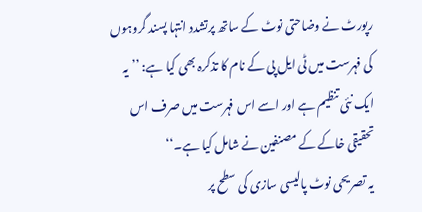رپورٹ نے وضاحتی نوٹ کے ساتھ پرتشدد انتہا پسند گروہوں کی فہرست میں ٹی ایل پی کے نام کا تذکرہ بھی کیا ہے: ’’یہ ایک نئی تنظیم ہے اور اسے اس فہرست میں صرف اس تحقیقی خاکے کے مصنفین نے شامل کیا ہے۔‘‘
یہ تصریحی نوٹ پالیسی سازی کی سطح پر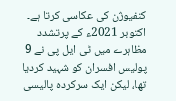کنفیوژن کی عکاسی کرتا ہے۔ اکتوبر 2021ء کے پرتشدد مظاہرے میں ٹی ایل پی نے 9 پولیس افسران کو شہید کردیا تھا، لیکن ایک سرکردہ پالیسی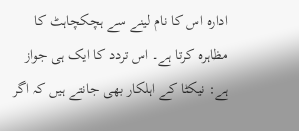ادارہ اس کا نام لینے سے ہچکچاہٹ کا مظاہرہ کرتا ہے۔ اس تردد کا ایک ہی جواز ہے: نیکٹا کے اہلکار بھی جانتے ہیں کہ اگر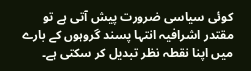کوئی سیاسی ضرورت پیش آتی ہے تو مقتدر اشرافیہ انتہا پسند گروہوں کے بارے میں اپنا نقطہ نظر تبدیل کر سکتی ہے۔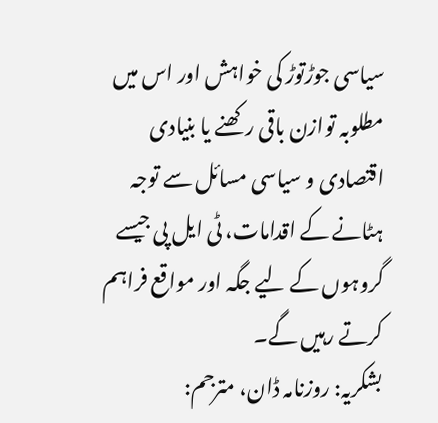سیاسی جوڑتوڑ کی خواہش اور اس میں مطلوبہ توازن باقی رکھنے یا بنیادی اقتصادی و سیاسی مسائل سے توجہ ہٹانے کے اقدامات، ٹی ایل پی جیسے گروہوں کے لیے جگہ اور مواقع فراہم کرتے رہیں گے۔
بشکریہ: روزنامہ ڈان، مترجم: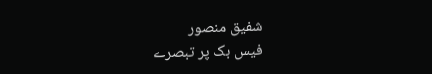شفیق منصور
فیس بک پر تبصرے